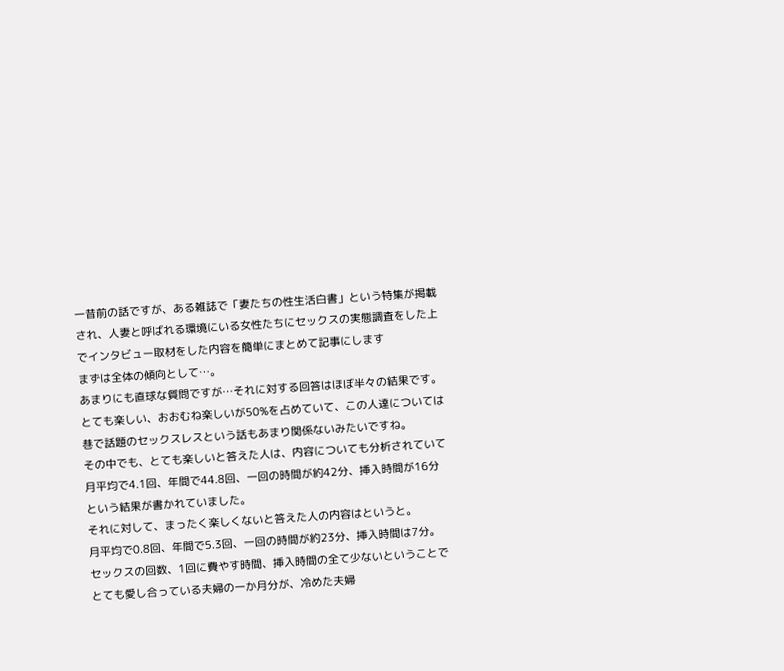一昔前の話ですが、ある雑誌で「妻たちの性生活白書」という特集が掲載
され、人妻と呼ばれる環境にいる女性たちにセックスの実態調査をした上
でインタビュー取材をした内容を簡単にまとめて記事にします
まずは全体の傾向として…。
あまりにも直球な質問ですが…それに対する回答はほぼ半々の結果です。
とても楽しい、おおむね楽しいが50%を占めていて、この人達については
巷で話題のセックスレスという話もあまり関係ないみたいですね。
その中でも、とても楽しいと答えた人は、内容についても分析されていて
月平均で4.1回、年間で44.8回、一回の時間が約42分、挿入時間が16分
という結果が書かれていました。
それに対して、まったく楽しくないと答えた人の内容はというと。
月平均で0.8回、年間で5.3回、一回の時間が約23分、挿入時間は7分。
セックスの回数、1回に費やす時間、挿入時間の全て少ないということで
とても愛し合っている夫婦の一か月分が、冷めた夫婦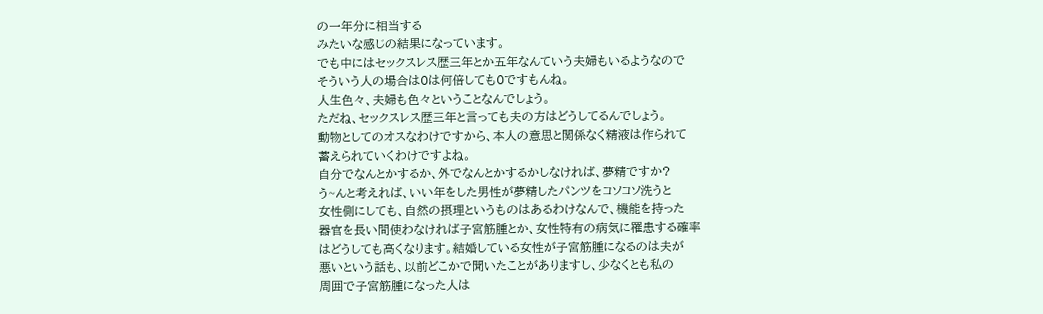の一年分に相当する
みたいな感じの結果になっています。
でも中にはセックスレス歴三年とか五年なんていう夫婦もいるようなので
そういう人の場合は0は何倍しても0ですもんね。
人生色々、夫婦も色々ということなんでしょう。
ただね、セックスレス歴三年と言っても夫の方はどうしてるんでしょう。
動物としてのオスなわけですから、本人の意思と関係なく精液は作られて
蓄えられていくわけですよね。
自分でなんとかするか、外でなんとかするかしなければ、夢精ですか?
う~んと考えれば、いい年をした男性が夢精したパンツをコソコソ洗うと
女性側にしても、自然の摂理というものはあるわけなんで、機能を持った
器官を長い間使わなければ子宮筋腫とか、女性特有の病気に罹患する確率
はどうしても高くなります。結婚している女性が子宮筋腫になるのは夫が
悪いという話も、以前どこかで聞いたことがありますし、少なくとも私の
周囲で子宮筋腫になった人は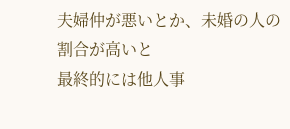夫婦仲が悪いとか、未婚の人の割合が高いと
最終的には他人事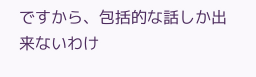ですから、包括的な話しか出来ないわけ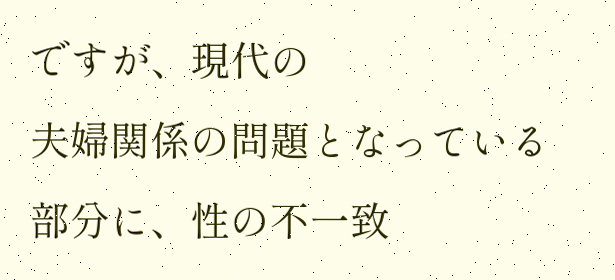ですが、現代の
夫婦関係の問題となっている部分に、性の不一致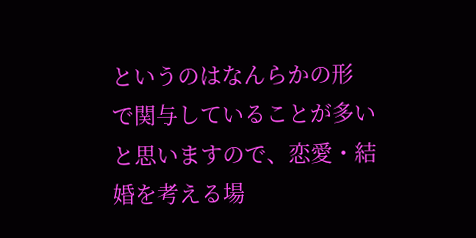というのはなんらかの形
で関与していることが多いと思いますので、恋愛・結婚を考える場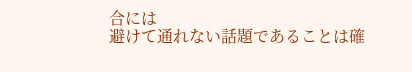合には
避けて通れない話題であることは確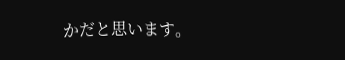かだと思います。